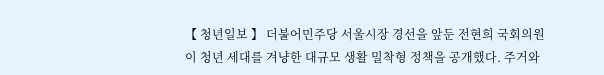【 청년일보 】 더불어민주당 서울시장 경선을 앞둔 전현희 국회의원이 청년 세대를 겨냥한 대규모 생활 밀착형 정책을 공개했다. 주거와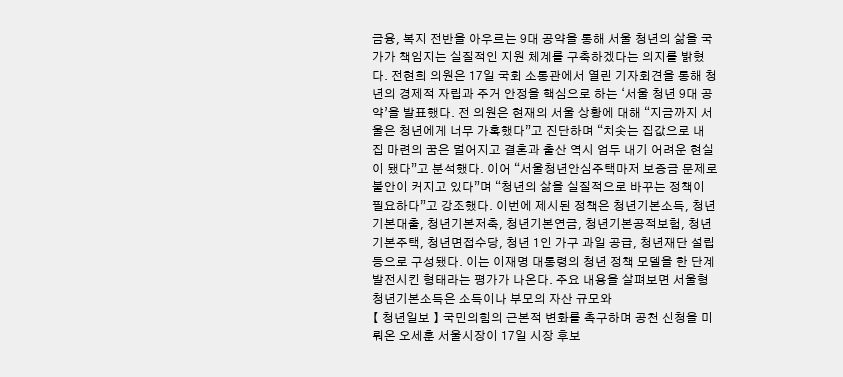금융, 복지 전반을 아우르는 9대 공약을 통해 서울 청년의 삶을 국가가 책임지는 실질적인 지원 체계를 구축하겠다는 의지를 밝혔다. 전현희 의원은 17일 국회 소통관에서 열린 기자회견을 통해 청년의 경제적 자립과 주거 안정을 핵심으로 하는 ‘서울 청년 9대 공약’을 발표했다. 전 의원은 현재의 서울 상황에 대해 “지금까지 서울은 청년에게 너무 가혹했다”고 진단하며 “치솟는 집값으로 내 집 마련의 꿈은 멀어지고 결혼과 출산 역시 엄두 내기 어려운 현실이 됐다”고 분석했다. 이어 “서울청년안심주택마저 보증금 문제로 불안이 커지고 있다”며 “청년의 삶을 실질적으로 바꾸는 정책이 필요하다”고 강조했다. 이번에 제시된 정책은 청년기본소득, 청년기본대출, 청년기본저축, 청년기본연금, 청년기본공적보험, 청년기본주택, 청년면접수당, 청년 1인 가구 과일 공급, 청년재단 설립 등으로 구성됐다. 이는 이재명 대통령의 청년 정책 모델을 한 단계 발전시킨 형태라는 평가가 나온다. 주요 내용을 살펴보면 서울형 청년기본소득은 소득이나 부모의 자산 규모와
【 청년일보 】 국민의힘의 근본적 변화를 촉구하며 공천 신청을 미뤄온 오세훈 서울시장이 17일 시장 후보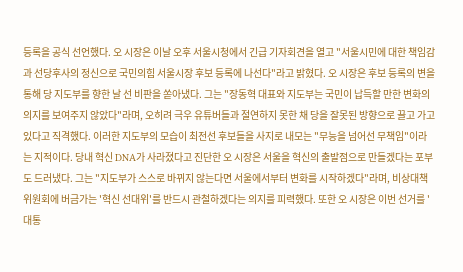등록을 공식 선언했다. 오 시장은 이날 오후 서울시청에서 긴급 기자회견을 열고 "서울시민에 대한 책임감과 선당후사의 정신으로 국민의힘 서울시장 후보 등록에 나선다"라고 밝혔다. 오 시장은 후보 등록의 변을 통해 당 지도부를 향한 날 선 비판을 쏟아냈다. 그는 "장동혁 대표와 지도부는 국민이 납득할 만한 변화의 의지를 보여주지 않았다"라며, 오히려 극우 유튜버들과 절연하지 못한 채 당을 잘못된 방향으로 끌고 가고 있다고 직격했다. 이러한 지도부의 모습이 최전선 후보들을 사지로 내모는 "무능을 넘어선 무책임"이라는 지적이다. 당내 혁신 DNA가 사라졌다고 진단한 오 시장은 서울을 혁신의 출발점으로 만들겠다는 포부도 드러냈다. 그는 "지도부가 스스로 바뀌지 않는다면 서울에서부터 변화를 시작하겠다"라며, 비상대책위원회에 버금가는 '혁신 선대위'를 반드시 관철하겠다는 의지를 피력했다. 또한 오 시장은 이번 선거를 '대통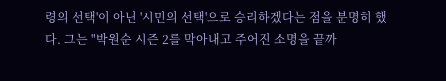령의 선택'이 아닌 '시민의 선택'으로 승리하겠다는 점을 분명히 했다. 그는 "박원순 시즌 2를 막아내고 주어진 소명을 끝까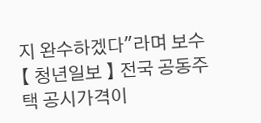지 완수하겠다"라며 보수
【 청년일보 】 전국 공동주택 공시가격이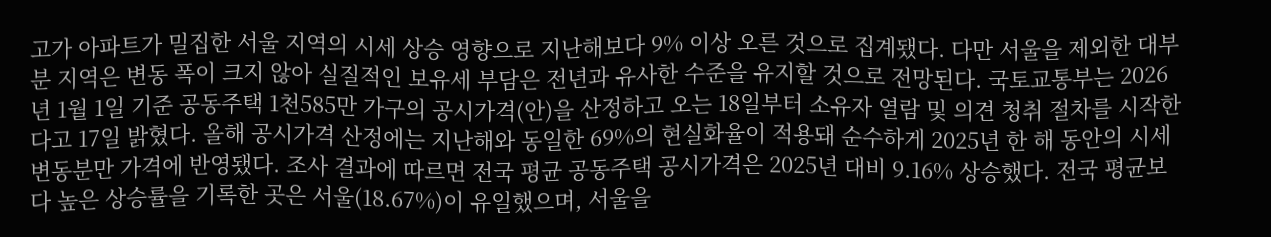고가 아파트가 밀집한 서울 지역의 시세 상승 영향으로 지난해보다 9% 이상 오른 것으로 집계됐다. 다만 서울을 제외한 대부분 지역은 변동 폭이 크지 않아 실질적인 보유세 부담은 전년과 유사한 수준을 유지할 것으로 전망된다. 국토교통부는 2026년 1월 1일 기준 공동주택 1천585만 가구의 공시가격(안)을 산정하고 오는 18일부터 소유자 열람 및 의견 청취 절차를 시작한다고 17일 밝혔다. 올해 공시가격 산정에는 지난해와 동일한 69%의 현실화율이 적용돼 순수하게 2025년 한 해 동안의 시세 변동분만 가격에 반영됐다. 조사 결과에 따르면 전국 평균 공동주택 공시가격은 2025년 대비 9.16% 상승했다. 전국 평균보다 높은 상승률을 기록한 곳은 서울(18.67%)이 유일했으며, 서울을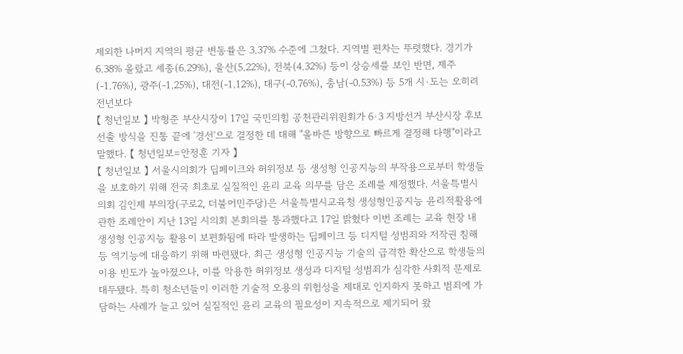제외한 나머지 지역의 평균 변동률은 3.37% 수준에 그쳤다. 지역별 편차는 뚜렷했다. 경기가 6.38% 올랐고 세종(6.29%), 울산(5.22%), 전북(4.32%) 등이 상승세를 보인 반면, 제주(-1.76%), 광주(-1.25%), 대전(-1.12%), 대구(-0.76%), 충남(-0.53%) 등 5개 시·도는 오히려 전년보다
【 청년일보 】 박형준 부산시장이 17일 국민의힘 공천관리위원회가 6·3 지방선거 부산시장 후보 선출 방식을 진통 끝에 '경선'으로 결정한 데 대해 "올바른 방향으로 빠르게 결정해 다행"이라고 말했다. 【 청년일보=안정훈 기자 】
【 청년일보 】 서울시의회가 딥페이크와 허위정보 등 생성형 인공지능의 부작용으로부터 학생들을 보호하기 위해 전국 최초로 실질적인 윤리 교육 의무를 담은 조례를 제정했다. 서울특별시의회 김인제 부의장(구로2, 더불어민주당)은 서울특별시교육청 생성형인공지능 윤리적활용에 관한 조례안이 지난 13일 시의회 본회의를 통과했다고 17일 밝혔다 이번 조례는 교육 현장 내 생성형 인공지능 활용이 보편화됨에 따라 발생하는 딥페이크 등 디지털 성범죄와 저작권 침해 등 역기능에 대응하기 위해 마련됐다. 최근 생성형 인공지능 기술의 급격한 확산으로 학생들의 이용 빈도가 높아졌으나, 이를 악용한 허위정보 생성과 디지털 성범죄가 심각한 사회적 문제로 대두됐다. 특히 청소년들이 이러한 기술적 오용의 위험성을 제대로 인지하지 못하고 범죄에 가담하는 사례가 늘고 있어 실질적인 윤리 교육의 필요성이 지속적으로 제기되어 왔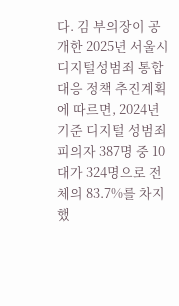다. 김 부의장이 공개한 2025년 서울시 디지털성범죄 통합대응 정책 추진계획에 따르면, 2024년 기준 디지털 성범죄 피의자 387명 중 10대가 324명으로 전체의 83.7%를 차지했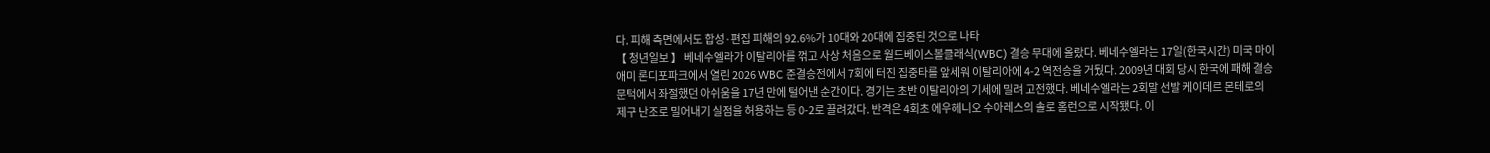다. 피해 측면에서도 합성·편집 피해의 92.6%가 10대와 20대에 집중된 것으로 나타
【 청년일보 】 베네수엘라가 이탈리아를 꺾고 사상 처음으로 월드베이스볼클래식(WBC) 결승 무대에 올랐다. 베네수엘라는 17일(한국시간) 미국 마이애미 론디포파크에서 열린 2026 WBC 준결승전에서 7회에 터진 집중타를 앞세워 이탈리아에 4-2 역전승을 거뒀다. 2009년 대회 당시 한국에 패해 결승 문턱에서 좌절했던 아쉬움을 17년 만에 털어낸 순간이다. 경기는 초반 이탈리아의 기세에 밀려 고전했다. 베네수엘라는 2회말 선발 케이데르 몬테로의 제구 난조로 밀어내기 실점을 허용하는 등 0-2로 끌려갔다. 반격은 4회초 에우헤니오 수아레스의 솔로 홈런으로 시작됐다. 이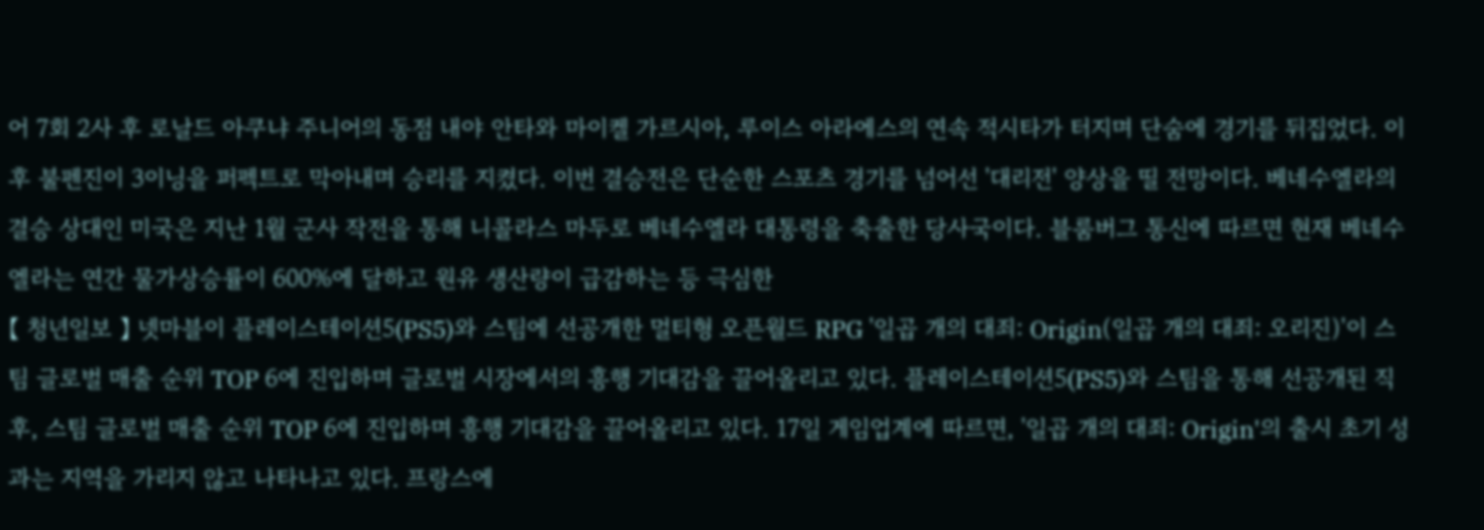어 7회 2사 후 로날드 아쿠냐 주니어의 동점 내야 안타와 마이켈 가르시아, 루이스 아라에스의 연속 적시타가 터지며 단숨에 경기를 뒤집었다. 이후 불펜진이 3이닝을 퍼펙트로 막아내며 승리를 지켰다. 이번 결승전은 단순한 스포츠 경기를 넘어선 '대리전' 양상을 띨 전망이다. 베네수엘라의 결승 상대인 미국은 지난 1월 군사 작전을 통해 니콜라스 마두로 베네수엘라 대통령을 축출한 당사국이다. 블룸버그 통신에 따르면 현재 베네수엘라는 연간 물가상승률이 600%에 달하고 원유 생산량이 급감하는 등 극심한
【 청년일보 】 넷마블이 플레이스테이션5(PS5)와 스팀에 선공개한 멀티형 오픈월드 RPG '일곱 개의 대죄: Origin(일곱 개의 대죄: 오리진)'이 스팀 글로벌 매출 순위 TOP 6에 진입하며 글로벌 시장에서의 흥행 기대감을 끌어올리고 있다. 플레이스테이션5(PS5)와 스팀을 통해 선공개된 직후, 스팀 글로벌 매출 순위 TOP 6에 진입하며 흥행 기대감을 끌어올리고 있다. 17일 게임업계에 따르면, '일곱 개의 대죄: Origin'의 출시 초기 성과는 지역을 가리지 않고 나타나고 있다. 프랑스에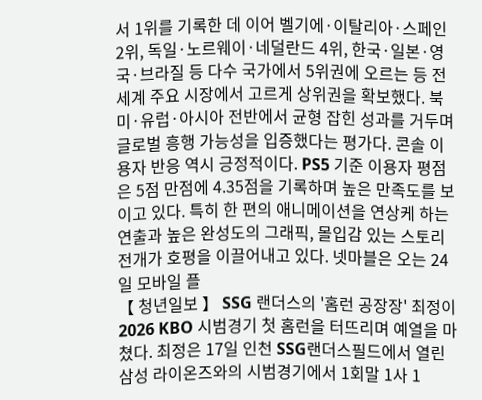서 1위를 기록한 데 이어 벨기에·이탈리아·스페인 2위, 독일·노르웨이·네덜란드 4위, 한국·일본·영국·브라질 등 다수 국가에서 5위권에 오르는 등 전 세계 주요 시장에서 고르게 상위권을 확보했다. 북미·유럽·아시아 전반에서 균형 잡힌 성과를 거두며 글로벌 흥행 가능성을 입증했다는 평가다. 콘솔 이용자 반응 역시 긍정적이다. PS5 기준 이용자 평점은 5점 만점에 4.35점을 기록하며 높은 만족도를 보이고 있다. 특히 한 편의 애니메이션을 연상케 하는 연출과 높은 완성도의 그래픽, 몰입감 있는 스토리 전개가 호평을 이끌어내고 있다. 넷마블은 오는 24일 모바일 플
【 청년일보 】 SSG 랜더스의 '홈런 공장장' 최정이 2026 KBO 시범경기 첫 홈런을 터뜨리며 예열을 마쳤다. 최정은 17일 인천 SSG랜더스필드에서 열린 삼성 라이온즈와의 시범경기에서 1회말 1사 1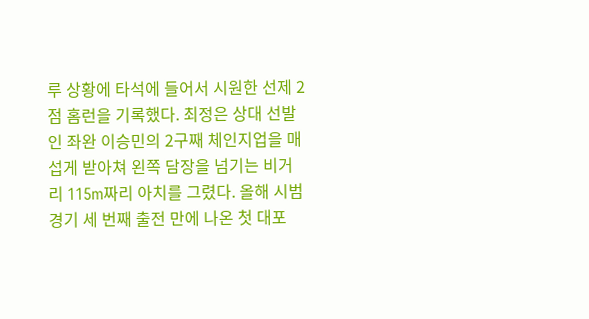루 상황에 타석에 들어서 시원한 선제 2점 홈런을 기록했다. 최정은 상대 선발인 좌완 이승민의 2구째 체인지업을 매섭게 받아쳐 왼쪽 담장을 넘기는 비거리 115m짜리 아치를 그렸다. 올해 시범경기 세 번째 출전 만에 나온 첫 대포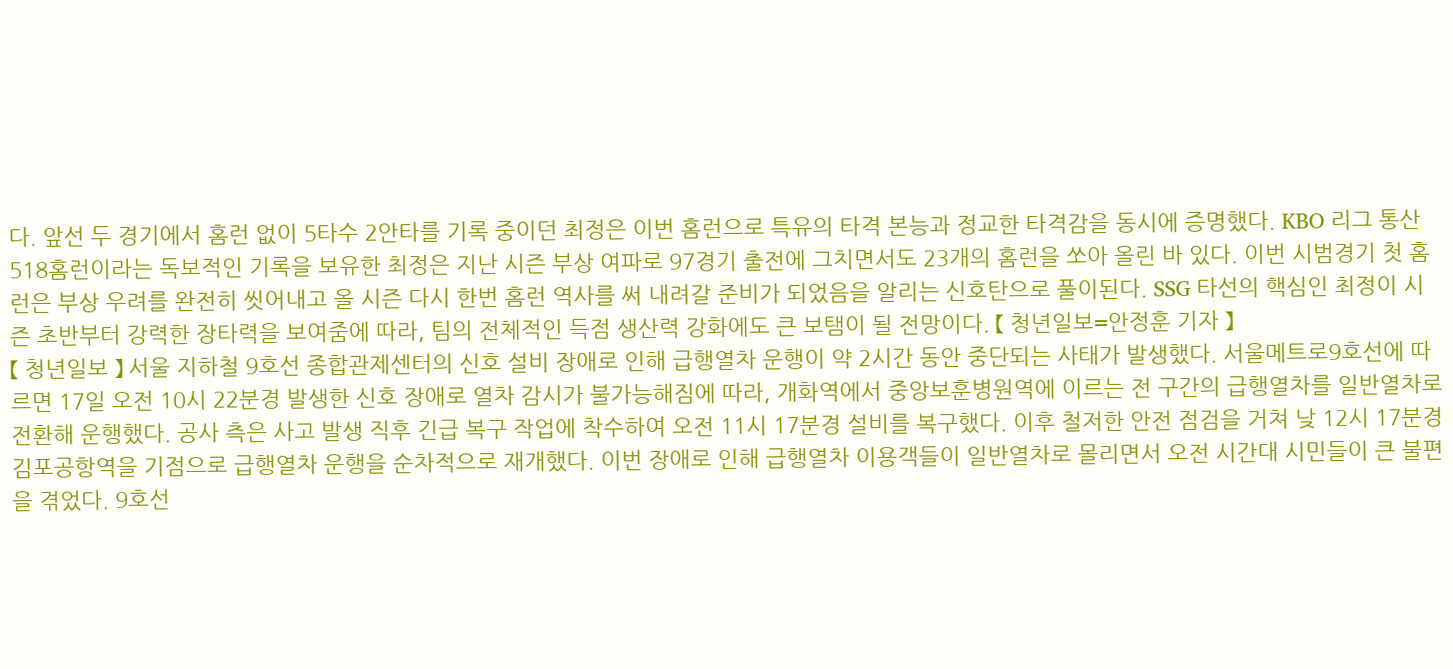다. 앞선 두 경기에서 홈런 없이 5타수 2안타를 기록 중이던 최정은 이번 홈런으로 특유의 타격 본능과 정교한 타격감을 동시에 증명했다. KBO 리그 통산 518홈런이라는 독보적인 기록을 보유한 최정은 지난 시즌 부상 여파로 97경기 출전에 그치면서도 23개의 홈런을 쏘아 올린 바 있다. 이번 시범경기 첫 홈런은 부상 우려를 완전히 씻어내고 올 시즌 다시 한번 홈런 역사를 써 내려갈 준비가 되었음을 알리는 신호탄으로 풀이된다. SSG 타선의 핵심인 최정이 시즌 초반부터 강력한 장타력을 보여줌에 따라, 팀의 전체적인 득점 생산력 강화에도 큰 보탬이 될 전망이다. 【 청년일보=안정훈 기자 】
【 청년일보 】 서울 지하철 9호선 종합관제센터의 신호 설비 장애로 인해 급행열차 운행이 약 2시간 동안 중단되는 사태가 발생했다. 서울메트로9호선에 따르면 17일 오전 10시 22분경 발생한 신호 장애로 열차 감시가 불가능해짐에 따라, 개화역에서 중앙보훈병원역에 이르는 전 구간의 급행열차를 일반열차로 전환해 운행했다. 공사 측은 사고 발생 직후 긴급 복구 작업에 착수하여 오전 11시 17분경 설비를 복구했다. 이후 철저한 안전 점검을 거쳐 낮 12시 17분경 김포공항역을 기점으로 급행열차 운행을 순차적으로 재개했다. 이번 장애로 인해 급행열차 이용객들이 일반열차로 몰리면서 오전 시간대 시민들이 큰 불편을 겪었다. 9호선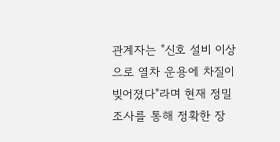관계자는 "신호 설비 이상으로 열차 운용에 차질이 빚어졌다"라며 현재 정밀 조사를 통해 정확한 장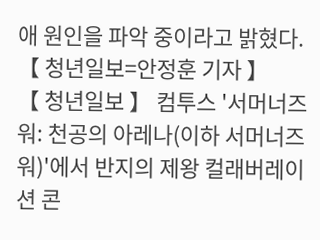애 원인을 파악 중이라고 밝혔다. 【 청년일보=안정훈 기자 】
【 청년일보 】 컴투스 '서머너즈 워: 천공의 아레나(이하 서머너즈 워)'에서 반지의 제왕 컬래버레이션 콘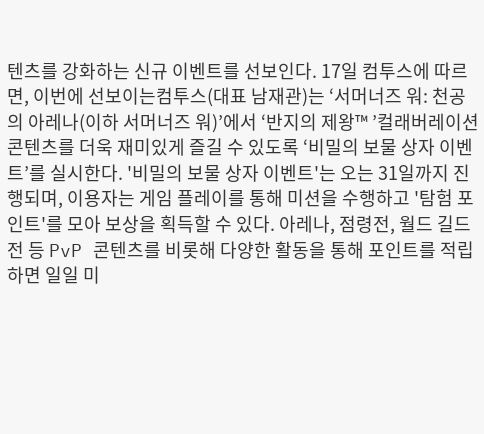텐츠를 강화하는 신규 이벤트를 선보인다. 17일 컴투스에 따르면, 이번에 선보이는컴투스(대표 남재관)는 ‘서머너즈 워: 천공의 아레나(이하 서머너즈 워)’에서 ‘반지의 제왕™ ’컬래버레이션 콘텐츠를 더욱 재미있게 즐길 수 있도록 ‘비밀의 보물 상자 이벤트’를 실시한다. '비밀의 보물 상자 이벤트'는 오는 31일까지 진행되며, 이용자는 게임 플레이를 통해 미션을 수행하고 '탐험 포인트'를 모아 보상을 획득할 수 있다. 아레나, 점령전, 월드 길드전 등 PvP 콘텐츠를 비롯해 다양한 활동을 통해 포인트를 적립하면 일일 미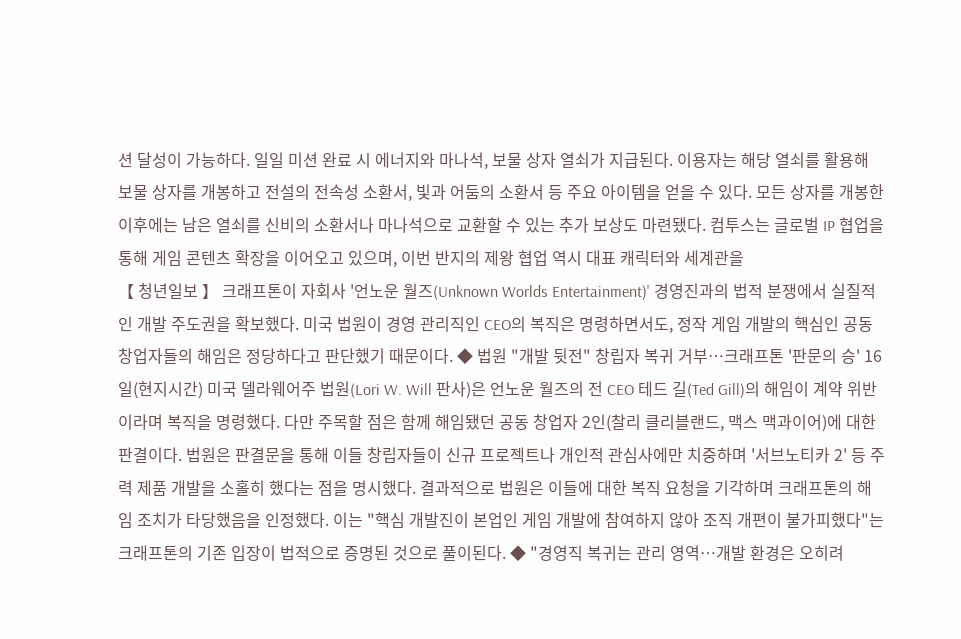션 달성이 가능하다. 일일 미션 완료 시 에너지와 마나석, 보물 상자 열쇠가 지급된다. 이용자는 해당 열쇠를 활용해 보물 상자를 개봉하고 전설의 전속성 소환서, 빛과 어둠의 소환서 등 주요 아이템을 얻을 수 있다. 모든 상자를 개봉한 이후에는 남은 열쇠를 신비의 소환서나 마나석으로 교환할 수 있는 추가 보상도 마련됐다. 컴투스는 글로벌 IP 협업을 통해 게임 콘텐츠 확장을 이어오고 있으며, 이번 반지의 제왕 협업 역시 대표 캐릭터와 세계관을
【 청년일보 】 크래프톤이 자회사 '언노운 월즈(Unknown Worlds Entertainment)' 경영진과의 법적 분쟁에서 실질적인 개발 주도권을 확보했다. 미국 법원이 경영 관리직인 CEO의 복직은 명령하면서도, 정작 게임 개발의 핵심인 공동 창업자들의 해임은 정당하다고 판단했기 때문이다. ◆ 법원 "개발 뒷전" 창립자 복귀 거부…크래프톤 '판문의 승' 16일(현지시간) 미국 델라웨어주 법원(Lori W. Will 판사)은 언노운 월즈의 전 CEO 테드 길(Ted Gill)의 해임이 계약 위반이라며 복직을 명령했다. 다만 주목할 점은 함께 해임됐던 공동 창업자 2인(찰리 클리블랜드, 맥스 맥과이어)에 대한 판결이다. 법원은 판결문을 통해 이들 창립자들이 신규 프로젝트나 개인적 관심사에만 치중하며 '서브노티카 2' 등 주력 제품 개발을 소홀히 했다는 점을 명시했다. 결과적으로 법원은 이들에 대한 복직 요청을 기각하며 크래프톤의 해임 조치가 타당했음을 인정했다. 이는 "핵심 개발진이 본업인 게임 개발에 참여하지 않아 조직 개편이 불가피했다"는 크래프톤의 기존 입장이 법적으로 증명된 것으로 풀이된다. ◆ "경영직 복귀는 관리 영역…개발 환경은 오히려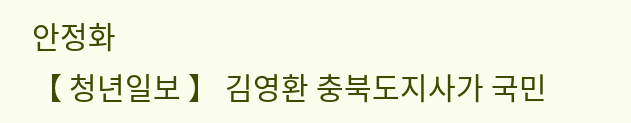안정화
【 청년일보 】 김영환 충북도지사가 국민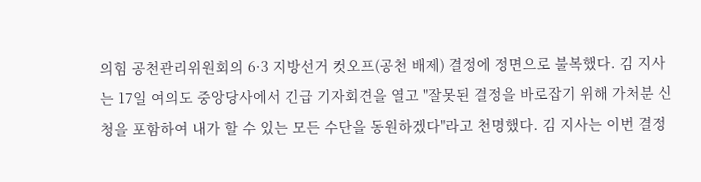의힘 공천관리위원회의 6·3 지방선거 컷오프(공천 배제) 결정에 정면으로 불복했다. 김 지사는 17일 여의도 중앙당사에서 긴급 기자회견을 열고 "잘못된 결정을 바로잡기 위해 가처분 신청을 포함하여 내가 할 수 있는 모든 수단을 동원하겠다"라고 천명했다. 김 지사는 이번 결정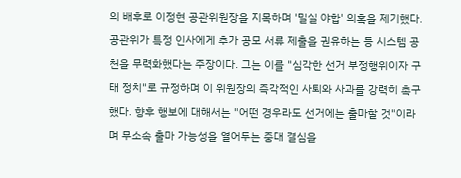의 배후로 이정현 공관위원장을 지목하며 '밀실 야합' 의혹을 제기했다. 공관위가 특정 인사에게 추가 공모 서류 제출을 권유하는 등 시스템 공천을 무력화했다는 주장이다. 그는 이를 "심각한 선거 부정행위이자 구태 정치"로 규정하며 이 위원장의 즉각적인 사퇴와 사과를 강력히 촉구했다. 향후 행보에 대해서는 "어떤 경우라도 선거에는 출마할 것"이라며 무소속 출마 가능성을 열어두는 중대 결심을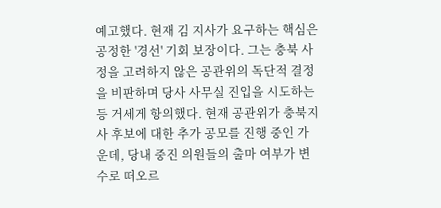예고했다. 현재 김 지사가 요구하는 핵심은 공정한 '경선' 기회 보장이다. 그는 충북 사정을 고려하지 않은 공관위의 독단적 결정을 비판하며 당사 사무실 진입을 시도하는 등 거세게 항의했다. 현재 공관위가 충북지사 후보에 대한 추가 공모를 진행 중인 가운데, 당내 중진 의원들의 출마 여부가 변수로 떠오르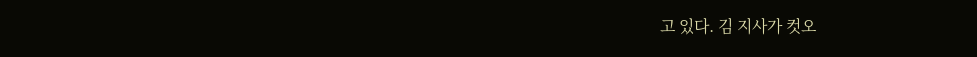고 있다. 김 지사가 컷오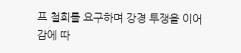프 철회를 요구하며 강경 투쟁을 이어감에 따